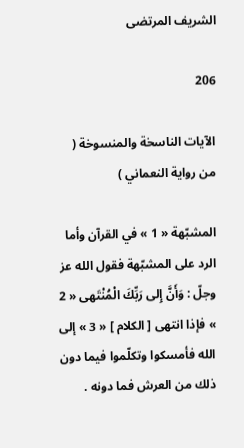الشريف المرتضى

206

الآيات الناسخة والمنسوخة ( من رواية النعماني )

المشبّهة « 1 » في القرآن وأما الرد على المشبّهة فقول الله عز وجلّ : وَأَنَّ إِلى رَبِّكَ الْمُنْتَهى « 2 » فإذا انتهى [ الكلام ] « 3 » إلى الله فأمسكوا وتكلّموا فيما دون ذلك من العرش فما دونه .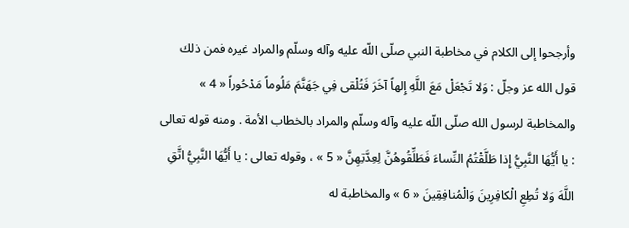وأرجحوا إلى الكلام في مخاطبة النبي صلّى اللّه عليه وآله وسلّم والمراد غيره فمن ذلك قول الله عز وجلّ : وَلا تَجْعَلْ مَعَ اللَّهِ إِلهاً آخَرَ فَتُلْقى فِي جَهَنَّمَ مَلُوماً مَدْحُوراً « 4 » والمخاطبة لرسول الله صلّى اللّه عليه وآله وسلّم والمراد بالخطاب الأمة . ومنه قوله تعالى : يا أَيُّهَا النَّبِيُّ إِذا طَلَّقْتُمُ النِّساءَ فَطَلِّقُوهُنَّ لِعِدَّتِهِنَّ « 5 » ، وقوله تعالى : يا أَيُّهَا النَّبِيُّ اتَّقِ اللَّهَ وَلا تُطِعِ الْكافِرِينَ وَالْمُنافِقِينَ « 6 » والمخاطبة له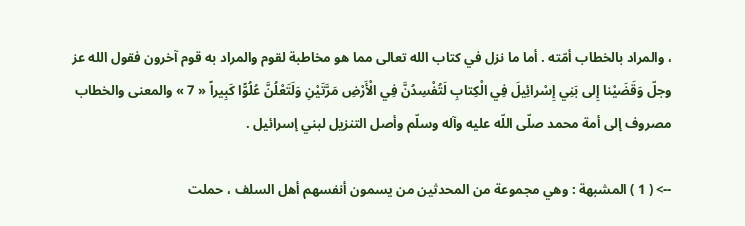، والمراد بالخطاب أمّته . أما ما نزل في كتاب الله تعالى مما هو مخاطبة لقوم والمراد به قوم آخرون فقول الله عز وجلّ وَقَضَيْنا إِلى بَنِي إِسْرائِيلَ فِي الْكِتابِ لَتُفْسِدُنَّ فِي الْأَرْضِ مَرَّتَيْنِ وَلَتَعْلُنَّ عُلُوًّا كَبِيراً « 7 » والمعنى والخطاب مصروف إلى أمة محمد صلّى اللّه عليه وآله وسلّم وأصل التنزيل لبني إسرائيل .

--> ( 1 ) المشبهة : وهي مجموعة من المحدثين من يسمون أنفسهم أهل السلف ، حملت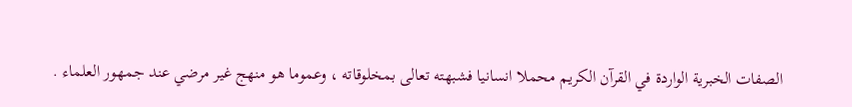الصفات الخبرية الواردة في القرآن الكريم محملا انسانيا فشبهته تعالى بمخلوقاته ، وعموما هو منهج غير مرضي عند جمهور العلماء .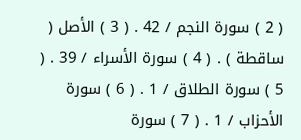( 2 ) سورة النجم / 42 . ( 3 ) الأصل ( ساقطة ) . ( 4 ) سورة الأسراء / 39 . ( 5 ) سورة الطلاق / 1 . ( 6 ) سورة الأحزاب / 1 . ( 7 ) سورة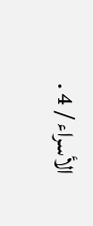الأسراء / 4 .